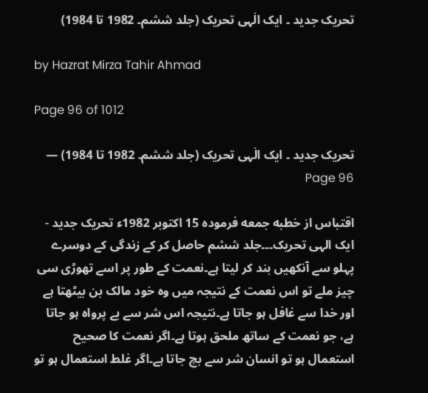تحریک جدید ۔ ایک الٰہی تحریک (جلد ششم۔ 1982 تا 1984)

by Hazrat Mirza Tahir Ahmad

Page 96 of 1012

تحریک جدید ۔ ایک الٰہی تحریک (جلد ششم۔ 1982 تا 1984) — Page 96

اقتباس از خطبه جمعه فرموده 15 اکتوبر 1982ء تحریک جدید - ایک الہی تحریک۔۔۔جلد ششم حاصل کر کے زندگی کے دوسرے پہلو سے آنکھیں بند کر لیتا ہے۔نعمت کے طور پر اسے تھوڑی سی چیز ملے تو اس نعمت کے نتیجہ میں وہ خود مالک بن بیٹھتا ہے اور خدا سے غافل ہو جاتا ہے۔نتیجہ اس شر سے بے پرواہ ہو جاتا ہے، جو نعمت کے ساتھ ملحق ہوتا ہے۔اگر نعمت کا صحیح استعمال ہو تو انسان شر سے بچ جاتا ہے۔اگر غلط استعمال ہو تو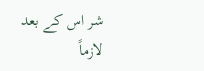شر اس کے بعد لازماً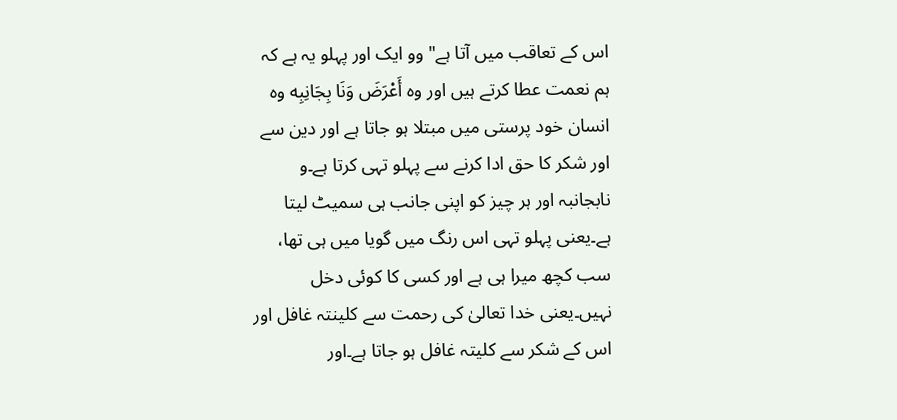اس کے تعاقب میں آتا ہے" وو ایک اور پہلو یہ ہے کہ ہم نعمت عطا کرتے ہیں اور وہ أَعْرَضَ وَنَا بِجَانِبِه وہ انسان خود پرستی میں مبتلا ہو جاتا ہے اور دین سے اور شکر کا حق ادا کرنے سے پہلو تہی کرتا ہے۔و نابجانبہ اور ہر چیز کو اپنی جانب ہی سمیٹ لیتا ہے۔یعنی پہلو تہی اس رنگ میں گویا میں ہی تھا، سب کچھ میرا ہی ہے اور کسی کا کوئی دخل نہیں۔یعنی خدا تعالیٰ کی رحمت سے کلینتہ غافل اور اس کے شکر سے کلیتہ غافل ہو جاتا ہے۔اور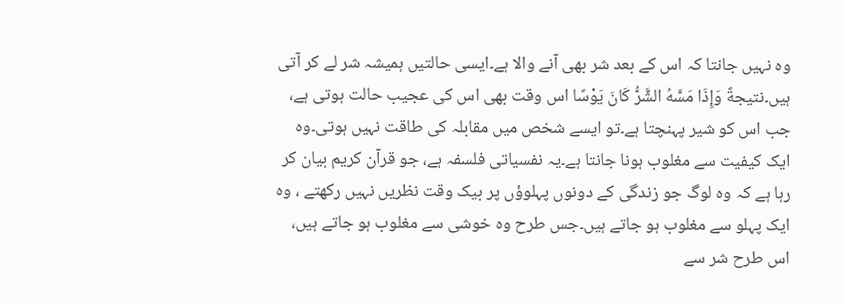وہ نہیں جانتا کہ اس کے بعد شر بھی آنے والا ہے۔ایسی حالتیں ہمیشہ شر لے کر آتی ہیں۔نتیجةً وَإِذَا مَسَّهُ الشَّرُّ كَانَ يَوْسًا اس وقت بھی اس کی عجیب حالت ہوتی ہے، جب اس کو شیر پہنچتا ہے۔تو ایسے شخص میں مقابلہ کی طاقت نہیں ہوتی۔وہ ایک کیفیت سے مغلوب ہونا جانتا ہے۔یہ نفسیاتی فلسفہ ہے، جو قرآن کریم بیان کر رہا ہے کہ وہ لوگ جو زندگی کے دونوں پہلوؤں پر بیک وقت نظریں نہیں رکھتے ، وہ ایک پہلو سے مغلوب ہو جاتے ہیں۔جس طرح وہ خوشی سے مغلوب ہو جاتے ہیں، اس طرح شر سے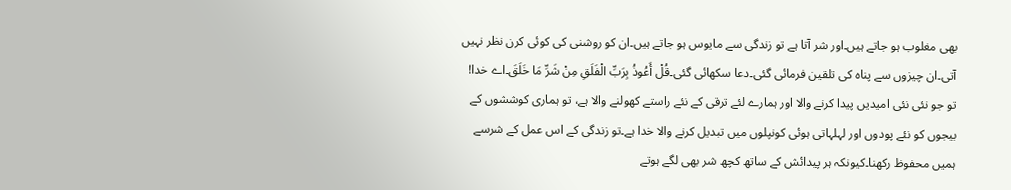بھی مغلوب ہو جاتے ہیں۔اور شر آتا ہے تو زندگی سے مایوس ہو جاتے ہیں۔ان کو روشنی کی کوئی کرن نظر نہیں آتی۔ان چیزوں سے پناہ کی تلقین فرمائی گئی۔دعا سکھائی گئی۔قُلْ أَعُوذُ بِرَبِّ الْفَلَقِ مِنْ شَرِّ مَا خَلَقَ۔اے خدا! تو جو نئی نئی امیدیں پیدا کرنے والا اور ہمارے لئے ترقی کے نئے راستے کھولنے والا ہے، تو ہماری کوششوں کے بیجوں کو نئے پودوں اور لہلہاتی ہوئی کونپلوں میں تبدیل کرنے والا خدا ہے۔تو زندگی کے اس عمل کے شرسے ہمیں محفوظ رکھنا۔کیونکہ ہر پیدائش کے ساتھ کچھ شر بھی لگے ہوتے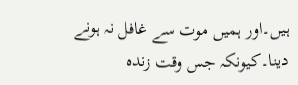ہیں۔اور ہمیں موت سے غافل نہ ہونے دینا۔کیونکہ جس وقت زندہ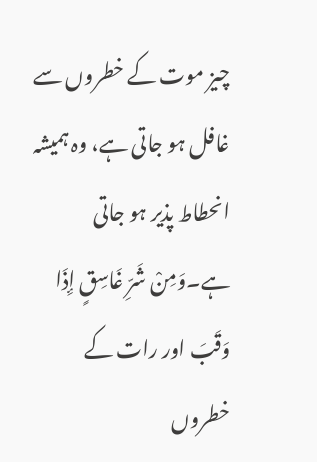چیز موت کے خطروں سے غافل ہو جاتی ہے، وہ ہمیشہ انحطاط پذیر ہو جاتی ہے۔وَمِنْ شَرِّ غَاسِقٍ إِذَا وَقَبَ اور رات کے خطروں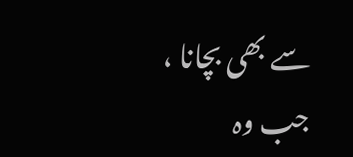سے بھی بچانا ، جب وہ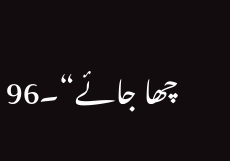چھا جائے“۔96